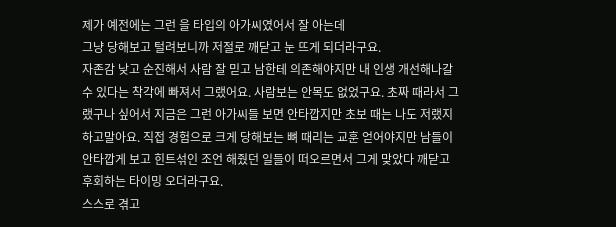제가 예전에는 그런 을 타입의 아가씨였어서 잘 아는데
그냥 당해보고 털려보니까 저절로 깨닫고 눈 뜨게 되더라구요.
자존감 낮고 순진해서 사람 잘 믿고 남한테 의존해야지만 내 인생 개선해나갈 수 있다는 착각에 빠져서 그랬어요. 사람보는 안목도 없었구요. 초짜 때라서 그랬구나 싶어서 지금은 그런 아가씨들 보면 안타깝지만 초보 때는 나도 저랬지 하고말아요. 직접 경험으로 크게 당해보는 뼈 때리는 교훈 얻어야지만 남들이 안타깝게 보고 힌트섞인 조언 해줬던 일들이 떠오르면서 그게 맞았다 깨닫고 후회하는 타이밍 오더라구요.
스스로 겪고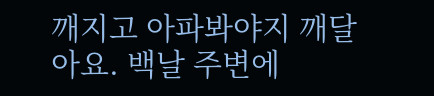깨지고 아파봐야지 깨달아요. 백날 주변에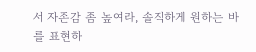서 자존감 좀 높여라, 솔직하게 원하는 바를 표현하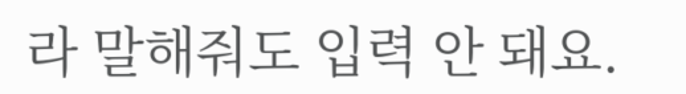라 말해줘도 입력 안 돼요.